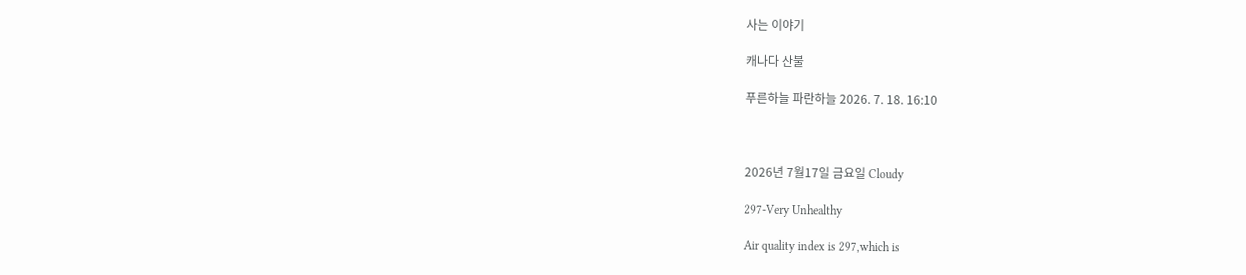사는 이야기

캐나다 산불

푸른하늘 파란하늘 2026. 7. 18. 16:10



2026년 7월17일 금요일 Cloudy

297-Very Unhealthy

Air quality index is 297,which is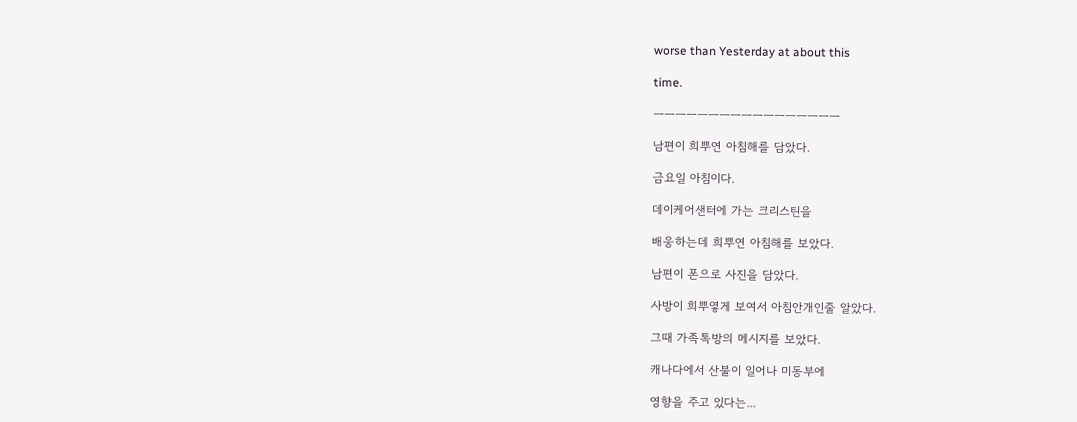worse than Yesterday at about this

time.

ㅡㅡㅡㅡㅡㅡㅡㅡㅡㅡㅡㅡㅡㅡㅡㅡㅡ

남편이 희뿌연 아침해를 담았다.

금요일 아침이다.

데이케어샌터에 가는 크리스틴을

배웅하는데 희뿌연 아침해를 보았다.

남편이 폰으로 사진을 담았다.

사방이 희뿌옇게 보여서 아침안개인줄 알았다.

그때 가족톡방의 메시지를 보았다.

캐나다에서 산불이 일어나 미동부에

영향을 주고 있다는...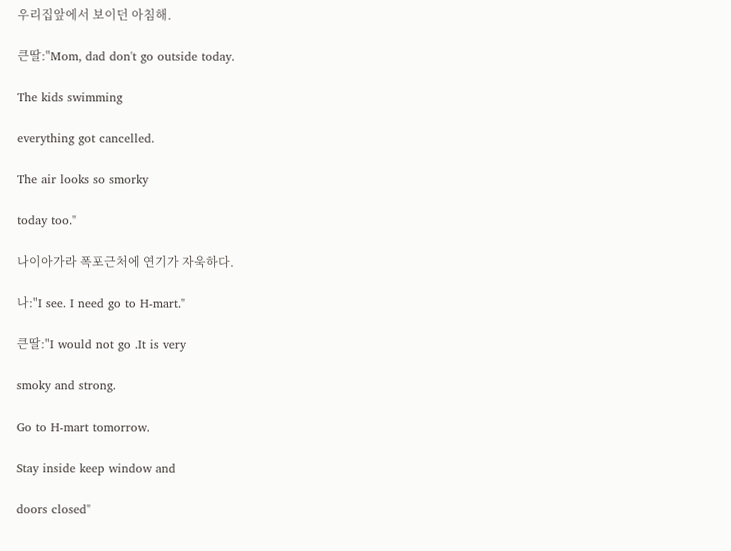우리집앞에서 보이던 아침해.

큰딸:"Mom, dad don't go outside today.

The kids swimming

everything got cancelled.

The air looks so smorky

today too."

나이아가라 폭포근처에 연기가 자욱하다.

나:"I see. I need go to H-mart."

큰딸:"I would not go .It is very

smoky and strong.

Go to H-mart tomorrow.

Stay inside keep window and

doors closed"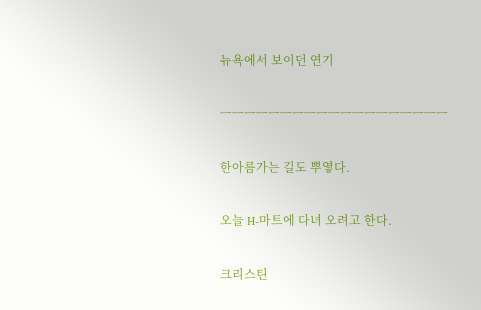뉴욕에서 보이던 연기

ㅡㅡㅡㅡㅡㅡㅡㅡㅡㅡㅡㅡㅡㅡㅡㅡㅡㅡㅡ

한아름가는 길도 뿌옇다.

오늘 H-마트에 다녀 오려고 한다.

크리스틴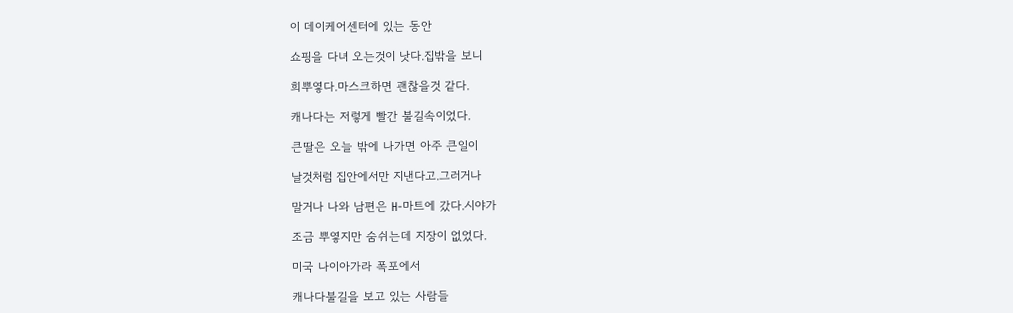이 데이케어센터에 있는 동안

쇼핑을 다녀 오는것이 낫다.집밖을 보니

희뿌옇다.마스크하면 괜찮을것 같다.

캐나다는 저렇게 빨간 불길속이었다.

큰딸은 오늘 밖에 나가면 아주 큰일이

날것처럼 집안에서만 지낸다고.그러거나

말거나 나와 남편은 H-마트에 갔다.시야가

조금 뿌옇지만 숨쉬는데 지장이 없었다.

미국 나이아가라 폭포에서

캐나다불길을 보고 있는 사람들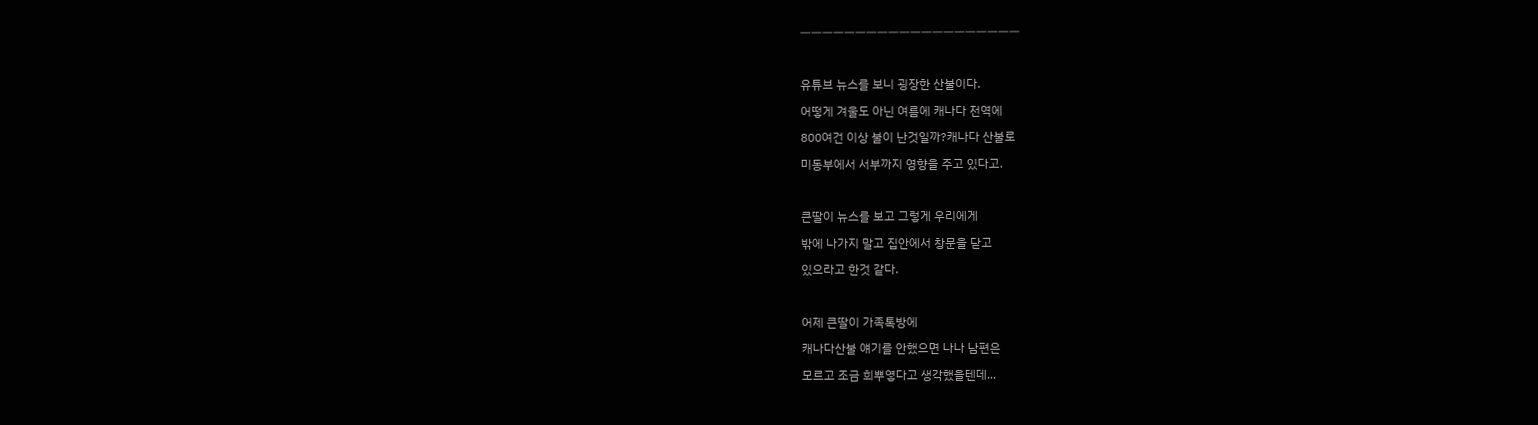ㅡㅡㅡㅡㅡㅡㅡㅡㅡㅡㅡㅡㅡㅡㅡㅡㅡㅡㅡㅡ



유튜브 뉴스를 보니 굉장한 산불이다.

어떻게 겨울도 아닌 여름에 캐나다 전역에

800여건 이상 불이 난것일까?캐나다 산불로

미동부에서 서부까지 영향을 주고 있다고.



큰딸이 뉴스를 보고 그렇게 우리에게

밖에 나가지 말고 집안에서 창문을 닫고

있으라고 한것 같다.



어제 큰딸이 가족톡방에

캐나다산불 얘기를 안했으면 나나 남편은

모르고 조금 희뿌옇다고 생각했을텐데...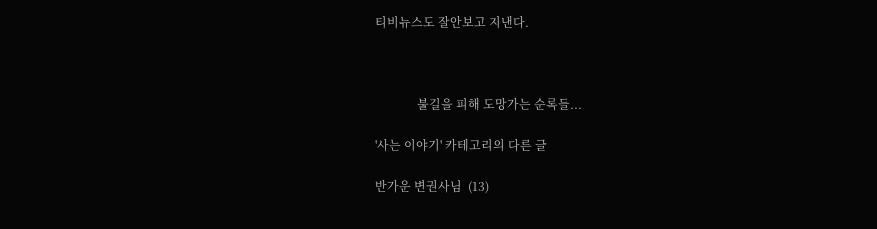티비뉴스도 잘안보고 지낸다.



              불길을 피해 도망가는 순록들...

'사는 이야기' 카테고리의 다른 글

반가운 변권사님  (13)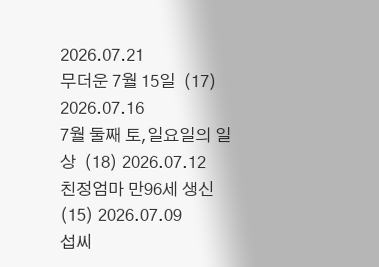2026.07.21
무더운 7월 15일  (17) 2026.07.16
7월 둘째 토,일요일의 일상  (18) 2026.07.12
친정엄마 만96세 생신  (15) 2026.07.09
섭씨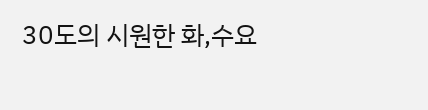30도의 시원한 화,수요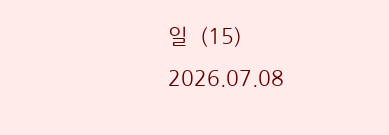일  (15) 2026.07.08